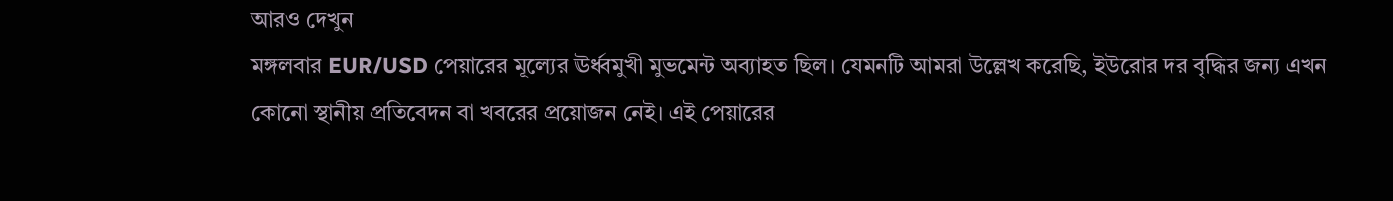আরও দেখুন
মঙ্গলবার EUR/USD পেয়ারের মূল্যের ঊর্ধ্বমুখী মুভমেন্ট অব্যাহত ছিল। যেমনটি আমরা উল্লেখ করেছি, ইউরোর দর বৃদ্ধির জন্য এখন কোনো স্থানীয় প্রতিবেদন বা খবরের প্রয়োজন নেই। এই পেয়ারের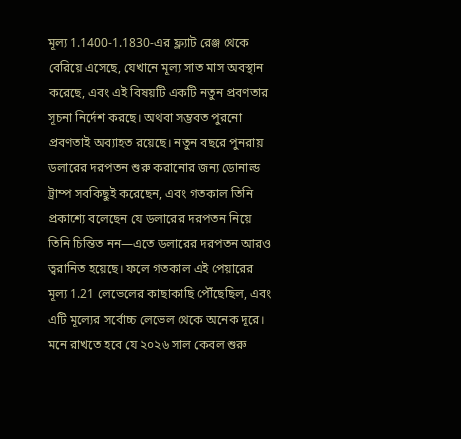মূল্য 1.1400-1.1830-এর ফ্ল্যাট রেঞ্জ থেকে বেরিয়ে এসেছে, যেখানে মূল্য সাত মাস অবস্থান করেছে, এবং এই বিষয়টি একটি নতুন প্রবণতার সূচনা নির্দেশ করছে। অথবা সম্ভবত পুরনো প্রবণতাই অব্যাহত রয়েছে। নতুন বছরে পুনরায় ডলারের দরপতন শুরু করানোর জন্য ডোনাল্ড ট্রাম্প সবকিছুই করেছেন, এবং গতকাল তিনি প্রকাশ্যে বলেছেন যে ডলারের দরপতন নিয়ে তিনি চিন্তিত নন—এতে ডলারের দরপতন আরও ত্বরানিত হয়েছে। ফলে গতকাল এই পেয়ারের মূল্য 1.21 লেভেলের কাছাকাছি পৌঁছেছিল, এবং এটি মূল্যের সর্বোচ্চ লেভেল থেকে অনেক দূরে। মনে রাখতে হবে যে ২০২৬ সাল কেবল শুরু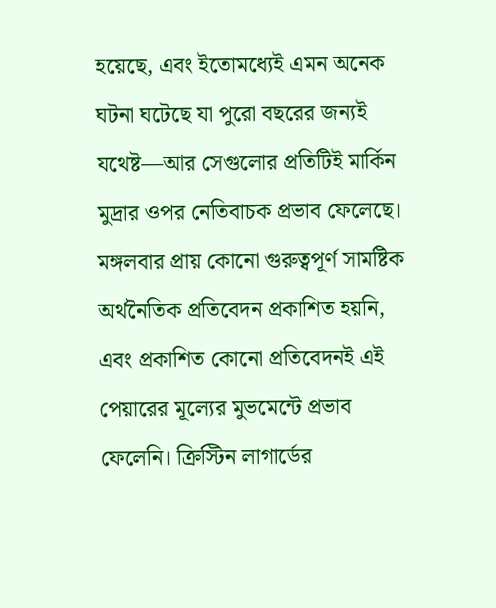হয়েছে, এবং ইতোমধ্যেই এমন অনেক ঘটনা ঘটেছে যা পুরো বছরের জন্যই যথেষ্ট—আর সেগুলোর প্রতিটিই মার্কিন মুদ্রার ওপর নেতিবাচক প্রভাব ফেলেছে।
মঙ্গলবার প্রায় কোনো গুরুত্বপূর্ণ সামষ্টিক অর্থনৈতিক প্রতিবেদন প্রকাশিত হয়নি, এবং প্রকাশিত কোনো প্রতিবেদনই এই পেয়ারের মূল্যের মুভমেন্টে প্রভাব ফেলেনি। ক্রিস্টিন লাগার্ডের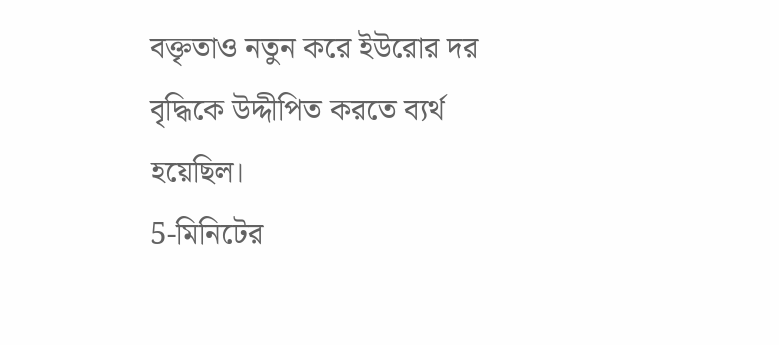বক্তৃতাও নতুন করে ইউরোর দর বৃদ্ধিকে উদ্দীপিত করতে ব্যর্থ হয়েছিল।
5-মিনিটের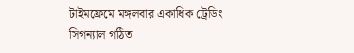টাইমফ্রেমে মঙ্গলবার একাধিক ট্রেডিং সিগন্যাল গঠিত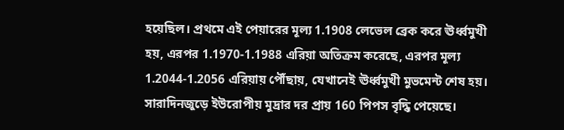হয়েছিল। প্রথমে এই পেয়ারের মূল্য 1.1908 লেভেল ব্রেক করে ঊর্ধ্বমুখী হয়, এরপর 1.1970-1.1988 এরিয়া অতিক্রম করেছে, এরপর মূল্য 1.2044-1.2056 এরিয়ায় পৌঁছায়, যেখানেই ঊর্ধ্বমুখী মুভমেন্ট শেষ হয়। সারাদিনজুড়ে ইউরোপীয় মুদ্রার দর প্রায় 160 পিপস বৃদ্ধি পেয়েছে।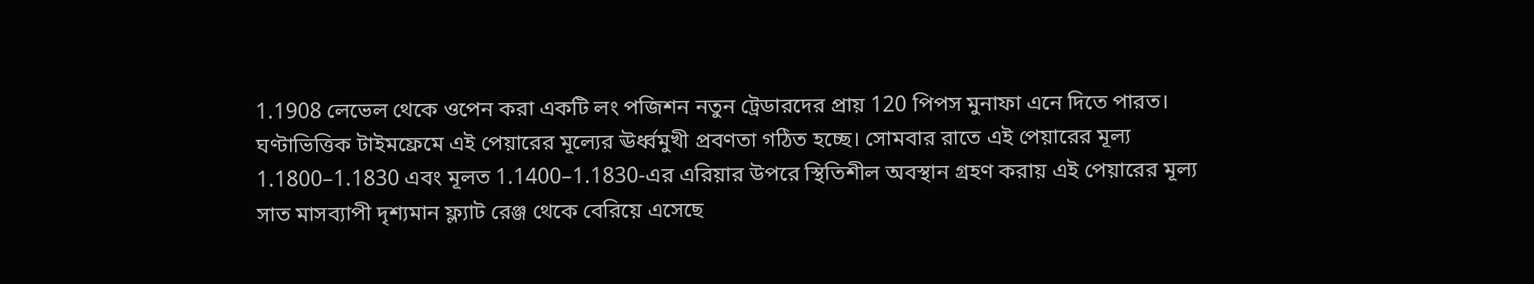1.1908 লেভেল থেকে ওপেন করা একটি লং পজিশন নতুন ট্রেডারদের প্রায় 120 পিপস মুনাফা এনে দিতে পারত।
ঘণ্টাভিত্তিক টাইমফ্রেমে এই পেয়ারের মূল্যের ঊর্ধ্বমুখী প্রবণতা গঠিত হচ্ছে। সোমবার রাতে এই পেয়ারের মূল্য 1.1800–1.1830 এবং মূলত 1.1400–1.1830-এর এরিয়ার উপরে স্থিতিশীল অবস্থান গ্রহণ করায় এই পেয়ারের মূল্য সাত মাসব্যাপী দৃশ্যমান ফ্ল্যাট রেঞ্জ থেকে বেরিয়ে এসেছে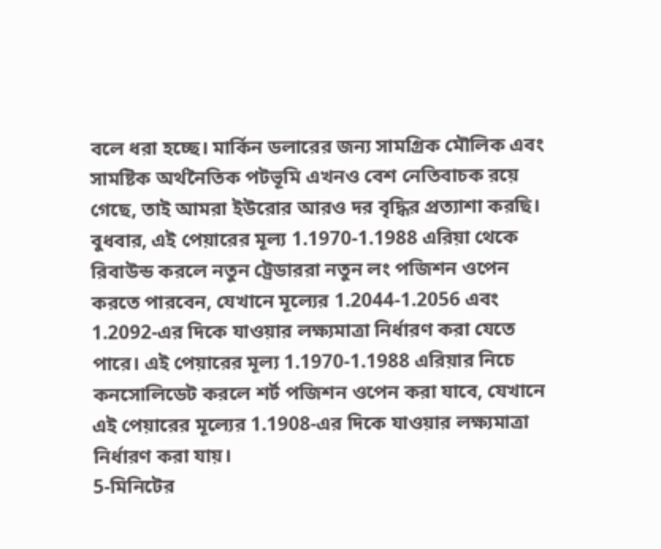বলে ধরা হচ্ছে। মার্কিন ডলারের জন্য সামগ্রিক মৌলিক এবং সামষ্টিক অর্থনৈতিক পটভূমি এখনও বেশ নেতিবাচক রয়ে গেছে, তাই আমরা ইউরোর আরও দর বৃদ্ধির প্রত্যাশা করছি।
বুধবার, এই পেয়ারের মূল্য 1.1970-1.1988 এরিয়া থেকে রিবাউন্ড করলে নতুন ট্রেডাররা নতুন লং পজিশন ওপেন করতে পারবেন, যেখানে মূল্যের 1.2044-1.2056 এবং 1.2092-এর দিকে যাওয়ার লক্ষ্যমাত্রা নির্ধারণ করা যেতে পারে। এই পেয়ারের মূল্য 1.1970-1.1988 এরিয়ার নিচে কনসোলিডেট করলে শর্ট পজিশন ওপেন করা যাবে, যেখানে এই পেয়ারের মূল্যের 1.1908-এর দিকে যাওয়ার লক্ষ্যমাত্রা নির্ধারণ করা যায়।
5-মিনিটের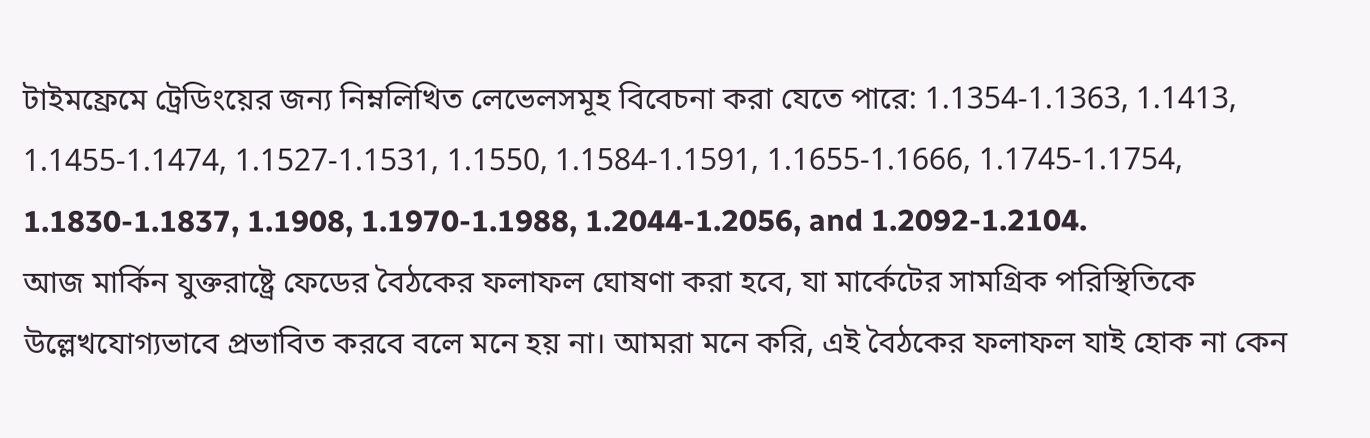টাইমফ্রেমে ট্রেডিংয়ের জন্য নিম্নলিখিত লেভেলসমূহ বিবেচনা করা যেতে পারে: 1.1354-1.1363, 1.1413, 1.1455-1.1474, 1.1527-1.1531, 1.1550, 1.1584-1.1591, 1.1655-1.1666, 1.1745-1.1754, 1.1830-1.1837, 1.1908, 1.1970-1.1988, 1.2044-1.2056, and 1.2092-1.2104.
আজ মার্কিন যুক্তরাষ্ট্রে ফেডের বৈঠকের ফলাফল ঘোষণা করা হবে, যা মার্কেটের সামগ্রিক পরিস্থিতিকে উল্লেখযোগ্যভাবে প্রভাবিত করবে বলে মনে হয় না। আমরা মনে করি, এই বৈঠকের ফলাফল যাই হোক না কেন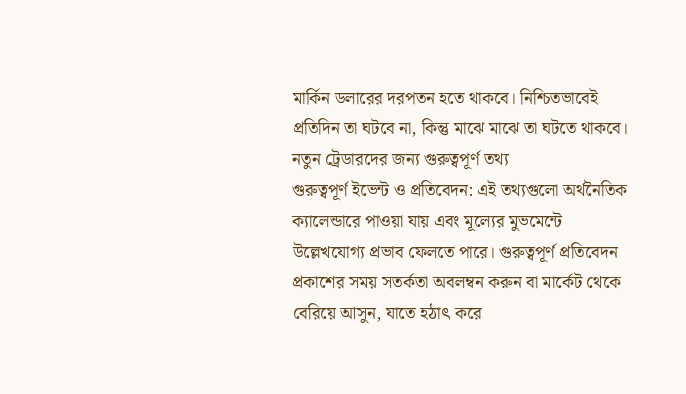মার্কিন ডলারের দরপতন হতে থাকবে। নিশ্চিতভাবেই প্রতিদিন তা ঘটবে না, কিন্তু মাঝে মাঝে তা ঘটতে থাকবে।
নতুন ট্রেডারদের জন্য গুরুত্বপূর্ণ তথ্য
গুরুত্বপূর্ণ ইভেন্ট ও প্রতিবেদন: এই তথ্যগুলো অর্থনৈতিক ক্যালেন্ডারে পাওয়া যায় এবং মূল্যের মুভমেন্টে উল্লেখযোগ্য প্রভাব ফেলতে পারে। গুরুত্বপূর্ণ প্রতিবেদন প্রকাশের সময় সতর্কতা অবলম্বন করুন বা মার্কেট থেকে বেরিয়ে আসুন, যাতে হঠাৎ করে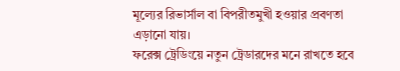মূল্যের রিভার্সাল বা বিপরীতমুখী হওয়ার প্রবণতা এড়ানো যায়।
ফরেক্স ট্রেডিংয়ে নতুন ট্রেডারদের মনে রাখতে হবে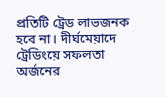প্রতিটি ট্রেড লাভজনক হবে না। দীর্ঘমেয়াদে ট্রেডিংয়ে সফলতা অর্জনের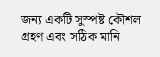জন্য একটি সুস্পষ্ট কৌশল গ্রহণ এবং সঠিক মানি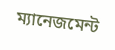ম্যানেজমেন্ট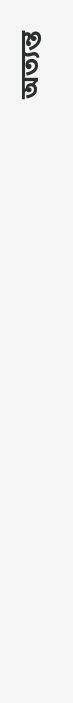অত্যন্ত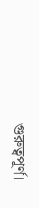গুরুত্বপূর্ণ।